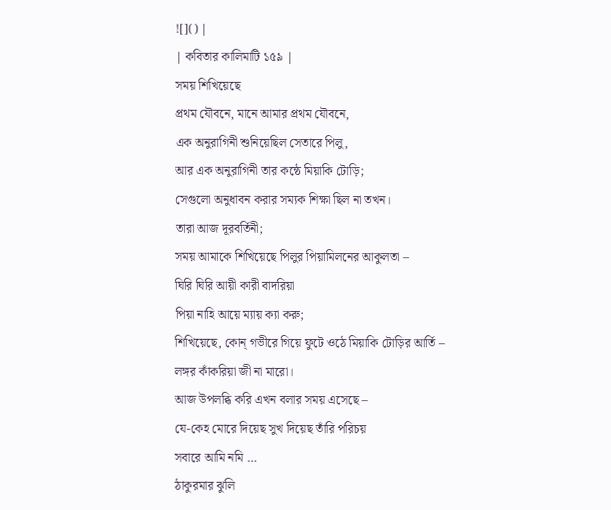![]() |
| কবিতার কালিমাটি ১৫৯ |
সময় শিখিয়েছে
প্রথম যৌবনে, মানে আমার প্রথম যৌবনে,
এক অনুরাগিনী শুনিয়েছিল সেতারে পিলু,
আর এক অনুরাগিনী তার কন্ঠে মিয়াকি টোড়ি;
সেগুলো অনুধাবন করার সম্যক শিক্ষা ছিল না তখন।
তারা আজ দূরবর্তিনী;
সময় আমাকে শিখিয়েছে পিলুর পিয়ামিলনের আকুলতা –
ঘিরি ঘিরি আয়ী কারী বাদরিয়া
পিয়া নাহি আয়ে ম্যায় ক্যা করু;
শিখিয়েছে, কোন্ গভীরে গিয়ে ফুটে ওঠে মিয়াকি টোড়ির আর্তি –
লঙ্গর কাঁকরিয়া জী না মারো।
আজ উপলব্ধি করি এখন বলার সময় এসেছে –
যে-কেহ মোরে দিয়েছ সুখ দিয়েছ তাঁরি পরিচয়
সবারে আমি নমি …
ঠাকুরমার ঝুলি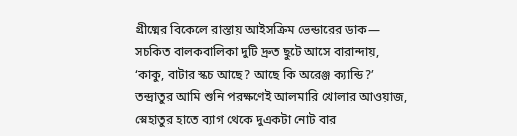গ্রীষ্মের বিকেলে রাস্তায় আইসক্রিম ভেন্ডারের ডাক—
সচকিত বালকবালিকা দুটি দ্রুত ছুটে আসে বারান্দায়,
‘কাকু, বাটার স্কচ আছে? আছে কি অরেঞ্জ ক্যান্ডি?’
তন্দ্রাতুর আমি শুনি পরক্ষণেই আলমারি খোলার আওয়াজ,
স্নেহাতুর হাতে ব্যাগ থেকে দুএকটা নোট বার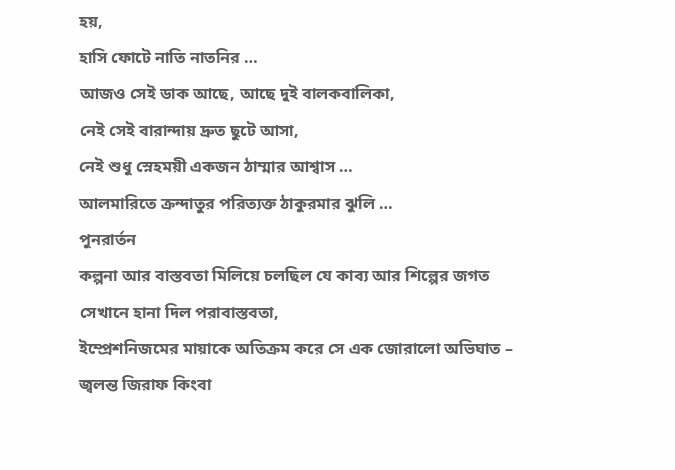হয়,
হাসি ফোটে নাতি নাতনির …
আজও সেই ডাক আছে, আছে দুই বালকবালিকা,
নেই সেই বারান্দায় দ্রুত ছুটে আসা,
নেই শুধু স্নেহময়ী একজন ঠাম্মার আশ্বাস …
আলমারিতে ক্রন্দাতুর পরিত্যক্ত ঠাকুরমার ঝুলি …
পুনরার্তন
কল্পনা আর বাস্তবতা মিলিয়ে চলছিল যে কাব্য আর শিল্পের জগত
সেখানে হানা দিল পরাবাস্তবতা,
ইম্প্রেশনিজমের মায়াকে অতিক্রম করে সে এক জোরালো অভিঘাত –
জ্বলন্ত জিরাফ কিংবা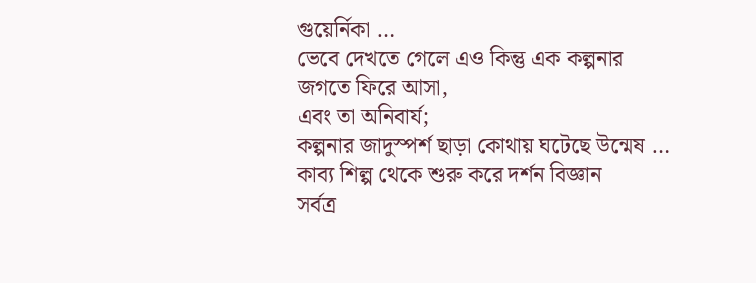গুয়ের্নিকা …
ভেবে দেখতে গেলে এও কিন্তু এক কল্পনার জগতে ফিরে আসা,
এবং তা অনিবার্য;
কল্পনার জাদুস্পর্শ ছাড়া কোথায় ঘটেছে উন্মেষ …
কাব্য শিল্প থেকে শুরু করে দর্শন বিজ্ঞান
সর্বত্র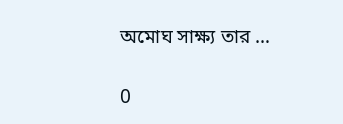অমোঘ সাক্ষ্য তার …

0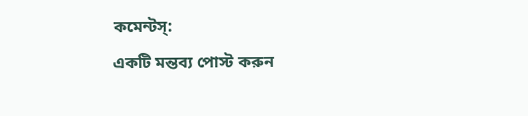কমেন্টস্:
একটি মন্তব্য পোস্ট করুন